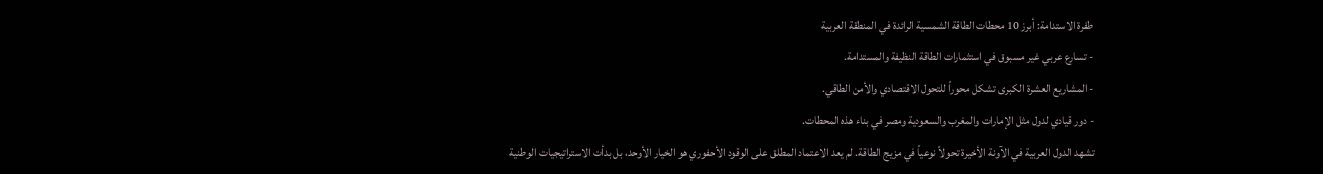طفرة الاستدامة: أبرز 10 محطات الطاقة الشمسية الرائدة في المنطقة العربية
- تسارع عربي غير مسبوق في استثمارات الطاقة النظيفة والمستدامة.
- المشاريع العشرة الكبرى تشكل محوراً للتحول الاقتصادي والأمن الطاقي.
- دور قيادي لدول مثل الإمارات والمغرب والسعودية ومصر في بناء هذه المحطات.
تشهد الدول العربية في الآونة الأخيرة تحولاً نوعياً في مزيج الطاقة. لم يعد الاعتماد المطلق على الوقود الأحفوري هو الخيار الأوحد، بل بدأت الاستراتيجيات الوطنية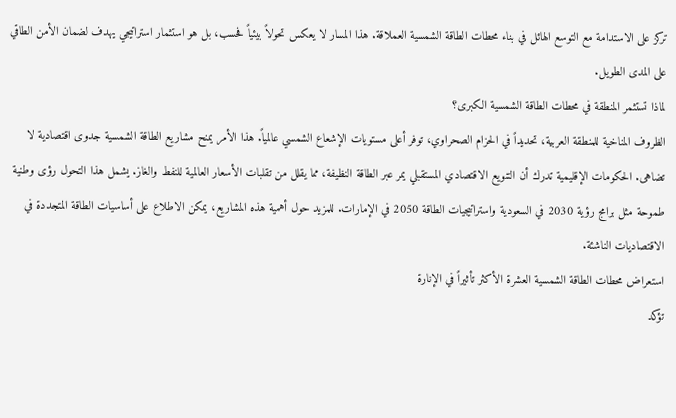تركز على الاستدامة مع التوسع الهائل في بناء محطات الطاقة الشمسية العملاقة. هذا المسار لا يعكس تحولاً بيئياً فحسب، بل هو استثمار استراتيجي يهدف لضمان الأمن الطاقي على المدى الطويل.
لماذا تستثمر المنطقة في محطات الطاقة الشمسية الكبرى؟
الظروف المناخية للمنطقة العربية، تحديداً في الحزام الصحراوي، توفر أعلى مستويات الإشعاع الشمسي عالمياً. هذا الأمر يمنح مشاريع الطاقة الشمسية جدوى اقتصادية لا تضاهى. الحكومات الإقليمية تدرك أن التنويع الاقتصادي المستقبلي يمر عبر الطاقة النظيفة، مما يقلل من تقلبات الأسعار العالمية للنفط والغاز. يشمل هذا التحول رؤى وطنية طموحة مثل برامج رؤية 2030 في السعودية واستراتيجيات الطاقة 2050 في الإمارات. للمزيد حول أهمية هذه المشاريع، يمكن الاطلاع على أساسيات الطاقة المتجددة في الاقتصاديات الناشئة.
استعراض محطات الطاقة الشمسية العشرة الأكثر تأثيراً في الإنارة
تؤكد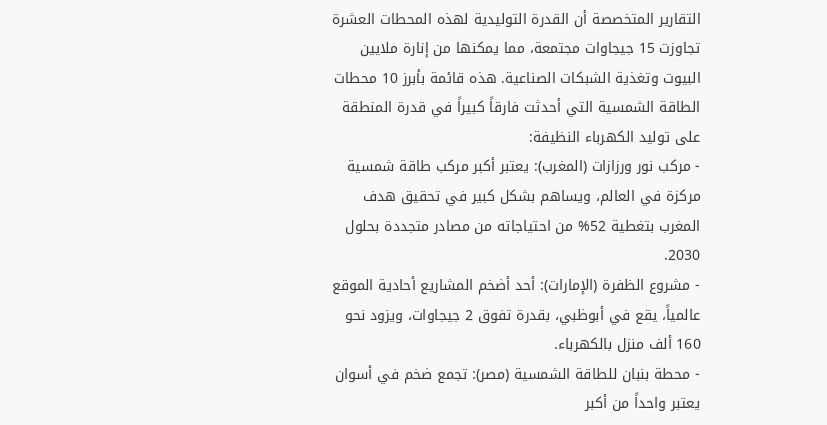التقارير المتخصصة أن القدرة التوليدية لهذه المحطات العشرة تجاوزت 15 جيجاوات مجتمعة، مما يمكنها من إنارة ملايين البيوت وتغذية الشبكات الصناعية. هذه قائمة بأبرز 10 محطات الطاقة الشمسية التي أحدثت فارقاً كبيراً في قدرة المنطقة على توليد الكهرباء النظيفة:
- مركب نور ورزازات (المغرب): يعتبر أكبر مركب طاقة شمسية مركزة في العالم، ويساهم بشكل كبير في تحقيق هدف المغرب بتغطية 52% من احتياجاته من مصادر متجددة بحلول 2030.
- مشروع الظفرة (الإمارات): أحد أضخم المشاريع أحادية الموقع عالمياً، يقع في أبوظبي، بقدرة تفوق 2 جيجاوات، ويزود نحو 160 ألف منزل بالكهرباء.
- محطة بنبان للطاقة الشمسية (مصر): تجمع ضخم في أسوان يعتبر واحداً من أكبر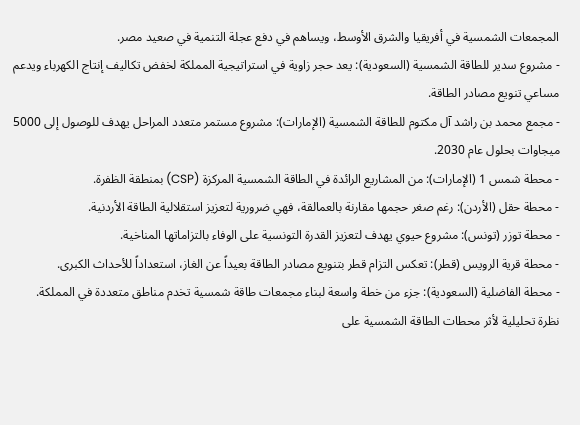المجمعات الشمسية في أفريقيا والشرق الأوسط، ويساهم في دفع عجلة التنمية في صعيد مصر.
- مشروع سدير للطاقة الشمسية (السعودية): يعد حجر زاوية في استراتيجية المملكة لخفض تكاليف إنتاج الكهرباء ويدعم مساعي تنويع مصادر الطاقة.
- مجمع محمد بن راشد آل مكتوم للطاقة الشمسية (الإمارات): مشروع مستمر متعدد المراحل يهدف للوصول إلى 5000 ميجاوات بحلول عام 2030.
- محطة شمس 1 (الإمارات): من المشاريع الرائدة في الطاقة الشمسية المركزة (CSP) بمنطقة الظفرة.
- محطة حقل (الأردن): رغم صغر حجمها مقارنة بالعمالقة، فهي ضرورية لتعزيز استقلالية الطاقة الأردنية.
- محطة توزر (تونس): مشروع حيوي يهدف لتعزيز القدرة التونسية على الوفاء بالتزاماتها المناخية.
- محطة قرية الرويس (قطر): تعكس التزام قطر بتنويع مصادر الطاقة بعيداً عن الغاز، استعداداً للأحداث الكبرى.
- محطة الفاضلية (السعودية): جزء من خطة واسعة لبناء مجمعات طاقة شمسية تخدم مناطق متعددة في المملكة.
نظرة تحليلية لأثر محطات الطاقة الشمسية على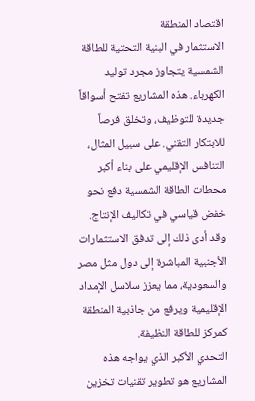اقتصاد المنطقة
الاستثمار في البنية التحتية للطاقة الشمسية يتجاوز مجرد توليد الكهرباء. هذه المشاريع تفتح أسواقاً جديدة للتوظيف، وتخلق فرصاً للابتكار التقني. على سبيل المثال، التنافس الإقليمي على بناء أكبر محطات الطاقة الشمسية دفع نحو خفض قياسي في تكاليف الإنتاج. وقد أدى ذلك إلى تدفق الاستثمارات الأجنبية المباشرة إلى دول مثل مصر والسعودية، مما يعزز سلاسل الإمداد الإقليمية ويرفع من جاذبية المنطقة كمركز للطاقة النظيفة.
التحدي الأكبر الذي يواجه هذه المشاريع هو تطوير تقنيات تخزين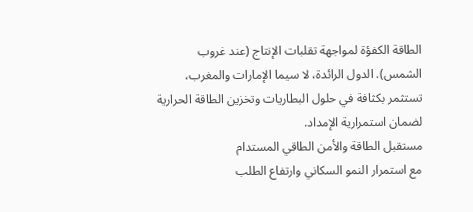الطاقة الكفؤة لمواجهة تقلبات الإنتاج (عند غروب الشمس). الدول الرائدة، لا سيما الإمارات والمغرب، تستثمر بكثافة في حلول البطاريات وتخزين الطاقة الحرارية لضمان استمرارية الإمداد.
مستقبل الطاقة والأمن الطاقي المستدام
مع استمرار النمو السكاني وارتفاع الطلب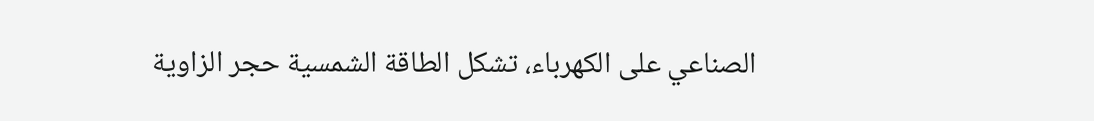الصناعي على الكهرباء، تشكل الطاقة الشمسية حجر الزاوية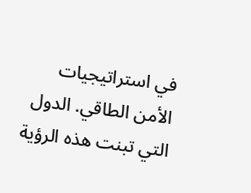في استراتيجيات الأمن الطاقي. الدول التي تبنت هذه الرؤية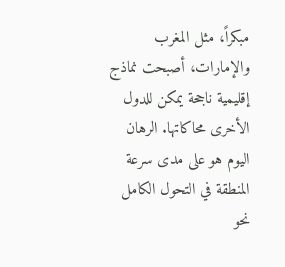مبكراً، مثل المغرب والإمارات، أصبحت نماذج إقليمية ناجحة يمكن للدول الأخرى محاكاتها. الرهان اليوم هو على مدى سرعة المنطقة في التحول الكامل نحو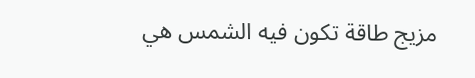مزيج طاقة تكون فيه الشمس هي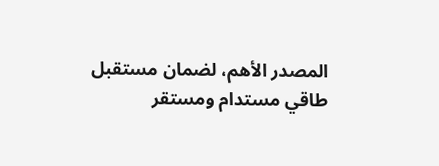المصدر الأهم، لضمان مستقبل طاقي مستدام ومستقر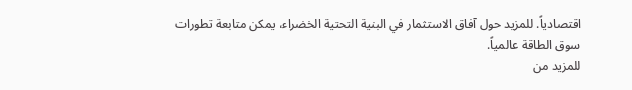اقتصادياً. للمزيد حول آفاق الاستثمار في البنية التحتية الخضراء، يمكن متابعة تطورات سوق الطاقة عالمياً.
للمزيد من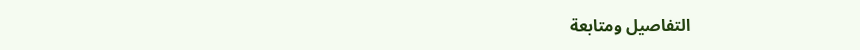التفاصيل ومتابعة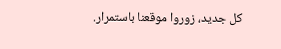كل جديد، زوروا موقعنا باستمرار.